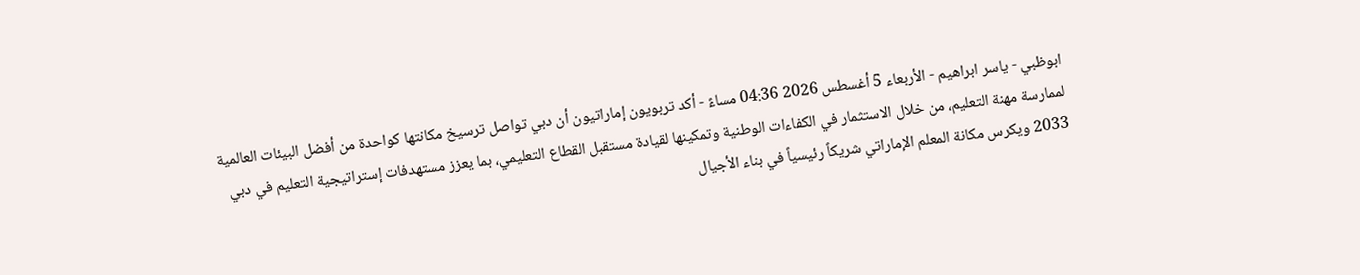ابوظبي - ياسر ابراهيم - الأربعاء 5 أغسطس 2026 04:36 مساءً - أكد تربويون إماراتيون أن دبي تواصل ترسيخ مكانتها كواحدة من أفضل البيئات العالمية لممارسة مهنة التعليم، من خلال الاستثمار في الكفاءات الوطنية وتمكينها لقيادة مستقبل القطاع التعليمي، بما يعزز مستهدفات إستراتيجية التعليم في دبي 2033 ويكرس مكانة المعلم الإماراتي شريكاً رئيسياً في بناء الأجيال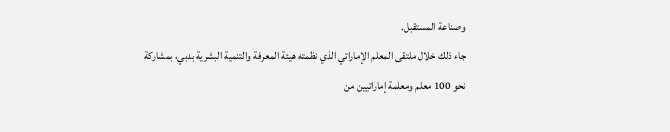وصناعة المستقبل.
جاء ذلك خلال ملتقى المعلم الإماراتي الذي نظمته هيئة المعرفة والتنمية البشرية بدبي، بمشاركة نحو 100 معلم ومعلمة إماراتيين من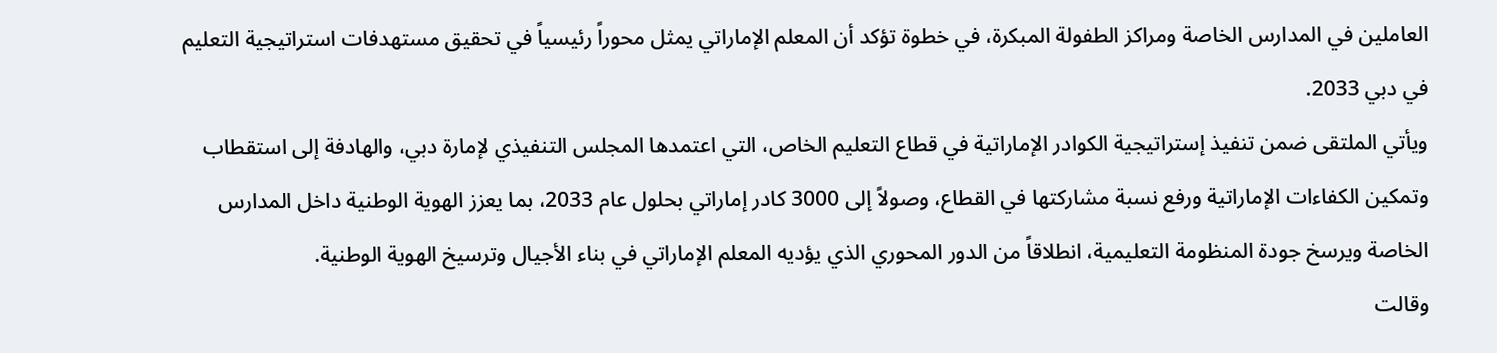العاملين في المدارس الخاصة ومراكز الطفولة المبكرة، في خطوة تؤكد أن المعلم الإماراتي يمثل محوراً رئيسياً في تحقيق مستهدفات استراتيجية التعليم في دبي 2033.
ويأتي الملتقى ضمن تنفيذ إستراتيجية الكوادر الإماراتية في قطاع التعليم الخاص، التي اعتمدها المجلس التنفيذي لإمارة دبي، والهادفة إلى استقطاب وتمكين الكفاءات الإماراتية ورفع نسبة مشاركتها في القطاع، وصولاً إلى 3000 كادر إماراتي بحلول عام 2033، بما يعزز الهوية الوطنية داخل المدارس الخاصة ويرسخ جودة المنظومة التعليمية، انطلاقاً من الدور المحوري الذي يؤديه المعلم الإماراتي في بناء الأجيال وترسيخ الهوية الوطنية.
وقالت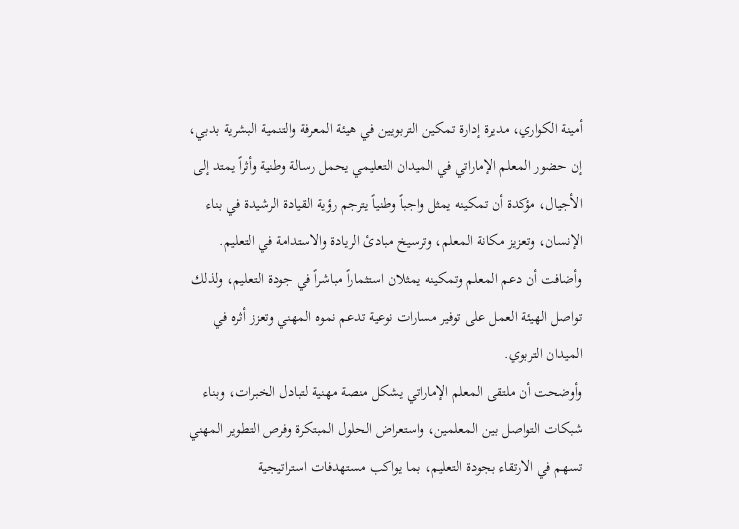أمينة الكواري، مديرة إدارة تمكين التربويين في هيئة المعرفة والتنمية البشرية بدبي، إن حضور المعلم الإماراتي في الميدان التعليمي يحمل رسالة وطنية وأثراً يمتد إلى الأجيال، مؤكدة أن تمكينه يمثل واجباً وطنياً يترجم رؤية القيادة الرشيدة في بناء الإنسان، وتعزيز مكانة المعلم، وترسيخ مبادئ الريادة والاستدامة في التعليم.
وأضافت أن دعم المعلم وتمكينه يمثلان استثماراً مباشراً في جودة التعليم، ولذلك تواصل الهيئة العمل على توفير مسارات نوعية تدعم نموه المهني وتعزز أثره في الميدان التربوي.
وأوضحت أن ملتقى المعلم الإماراتي يشكل منصة مهنية لتبادل الخبرات، وبناء شبكات التواصل بين المعلمين، واستعراض الحلول المبتكرة وفرص التطوير المهني تسهم في الارتقاء بجودة التعليم، بما يواكب مستهدفات استراتيجية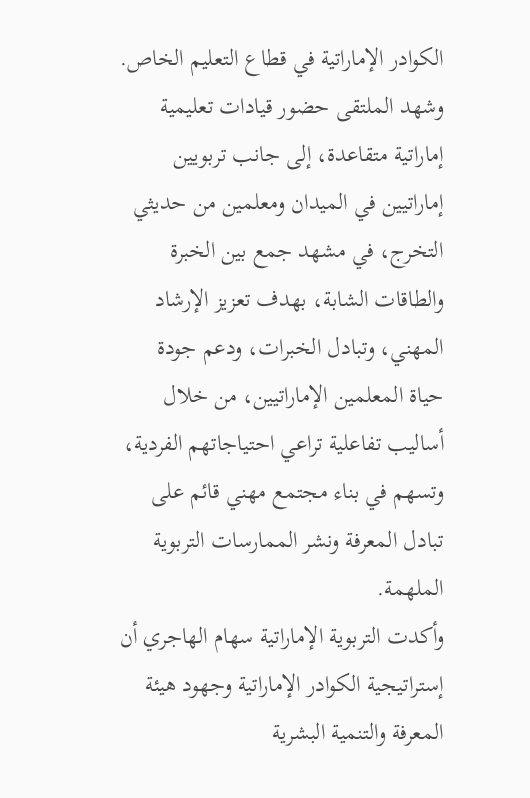الكوادر الإماراتية في قطاع التعليم الخاص.
وشهد الملتقى حضور قيادات تعليمية إماراتية متقاعدة، إلى جانب تربويين إماراتيين في الميدان ومعلمين من حديثي التخرج، في مشهد جمع بين الخبرة والطاقات الشابة، بهدف تعزيز الإرشاد المهني، وتبادل الخبرات، ودعم جودة حياة المعلمين الإماراتيين، من خلال أساليب تفاعلية تراعي احتياجاتهم الفردية، وتسهم في بناء مجتمع مهني قائم على تبادل المعرفة ونشر الممارسات التربوية الملهمة.
وأكدت التربوية الإماراتية سهام الهاجري أن إستراتيجية الكوادر الإماراتية وجهود هيئة المعرفة والتنمية البشرية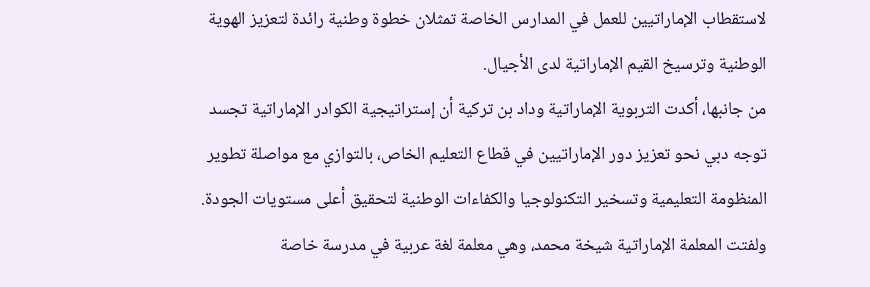لاستقطاب الإماراتيين للعمل في المدارس الخاصة تمثلان خطوة وطنية رائدة لتعزيز الهوية الوطنية وترسيخ القيم الإماراتية لدى الأجيال.
من جانبها، أكدت التربوية الإماراتية وداد بن تركية أن إستراتيجية الكوادر الإماراتية تجسد توجه دبي نحو تعزيز دور الإماراتيين في قطاع التعليم الخاص، بالتوازي مع مواصلة تطوير المنظومة التعليمية وتسخير التكنولوجيا والكفاءات الوطنية لتحقيق أعلى مستويات الجودة.
ولفتت المعلمة الإماراتية شيخة محمد، وهي معلمة لغة عربية في مدرسة خاصة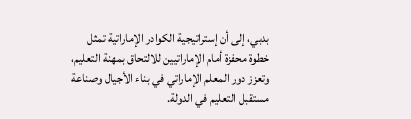بدبي، إلى أن إستراتيجية الكوادر الإماراتية تمثل خطوة محفزة أمام الإماراتيين للالتحاق بمهنة التعليم، وتعزز دور المعلم الإماراتي في بناء الأجيال وصناعة مستقبل التعليم في الدولة.